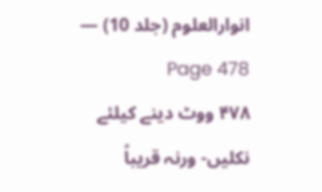انوارالعلوم (جلد 10) — Page 478
۴۷۸ ووٹ دینے کیلئے نکلیں- ورنہ قریباً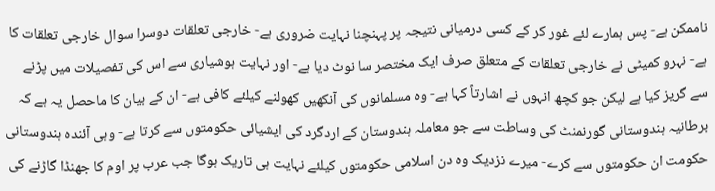ناممکن ہے- پس ہمارے لئے غور کر کے کسی درمیانی نتیجہ پر پہنچنا نہایت ضروری ہے- خارجی تعلقات دوسرا سوال خارجی تعلقات کا ہے- نہرو کمیٹی نے خارجی تعلقات کے متعلق صرف ایک مختصر سا نوٹ دیا ہے- اور نہایت ہوشیاری سے اس کی تفصیلات میں پڑنے سے گریز کیا ہے لیکن جو کچھ انہوں نے اشارتاً کہا ہے- وہ مسلمانوں کی آنکھیں کھولنے کیلئے کافی ہے- ان کے بیان کا ماحصل یہ ہے کہ برطانیہ ہندوستانی گورنمنٹ کی وساطت سے جو معاملہ ہندوستان کے اردگرد کی ایشیائی حکومتوں سے کرتا ہے- وہی آئندہ ہندوستانی حکومت ان حکومتوں سے کرے- میرے نزدیک وہ دن اسلامی حکومتوں کیلئے نہایت ہی تاریک ہوگا جب عرب پر اوم کا جھنڈا گاڑنے کی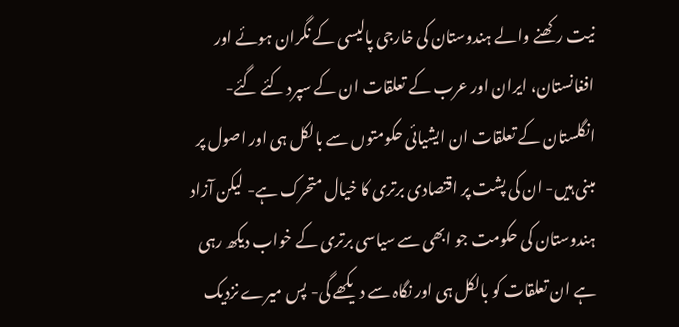نیت رکھنے والے ہندوستان کی خارجی پالیسی کے نگران ہوئے اور افغانستان، ایران اور عرب کے تعلقات ان کے سپرد کئے گئے- انگلستان کے تعلقات ان ایشیائی حکومتوں سے بالکل ہی اور اصول پر مبنی ہیں- ان کی پشت پر اقتصادی برتری کا خیال متحرک ہے- لیکن آزاد ہندوستان کی حکومت جو ابھی سے سیاسی برتری کے خواب دیکھ رہی ہے ان تعلقات کو بالکل ہی اور نگاہ سے دیکھے گی- پس میرے نزدیک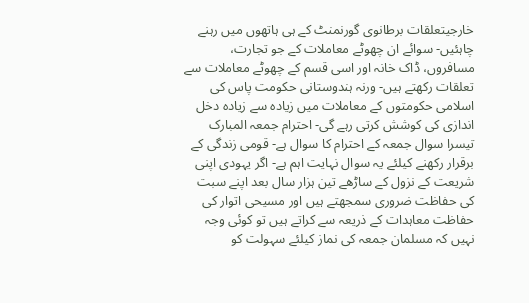خارجیتعلقات برطانوی گورنمنٹ کے ہی ہاتھوں میں رہنے چاہئیں- سوائے ان چھوٹے معاملات کے جو تجارت، مسافروں، ڈاک خانہ اور اسی قسم کے چھوٹے معاملات سے تعلقات رکھتے ہیں- ورنہ ہندوستانی حکومت پاس کی اسلامی حکومتوں کے معاملات میں زیادہ سے زیادہ دخل اندازی کی کوشش کرتی رہے گی- احترام جمعہ المبارک تیسرا سوال جمعہ کے احترام کا سوال ہے- قومی زندگی کے برقرار رکھنے کیلئے یہ سوال نہایت اہم ہے- اگر یہودی اپنی شریعت کے نزول کے ساڑھے تین ہزار سال بعد اپنے سبت کی حفاظت ضروری سمجھتے ہیں اور مسیحی اتوار کی حفاظت معاہدات کے ذریعہ سے کراتے ہیں تو کوئی وجہ نہیں کہ مسلمان جمعہ کی نماز کیلئے سہولت کو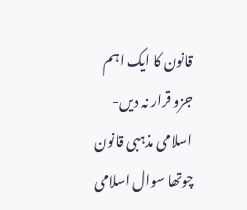قانون کا ایک اہم جزو قرار نہ دیں- اسلامی مذہبی قانون چوتھا سوال اسلامی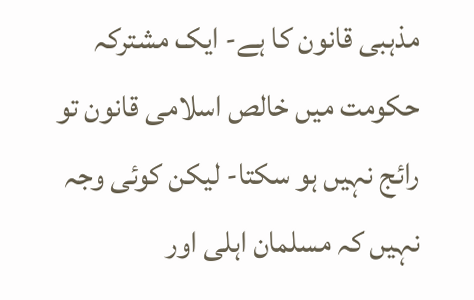مذہبی قانون کا ہے- ایک مشترکہ حکومت میں خالص اسلامی قانون تو رائج نہیں ہو سکتا- لیکن کوئی وجہ نہیں کہ مسلمان اہلی اور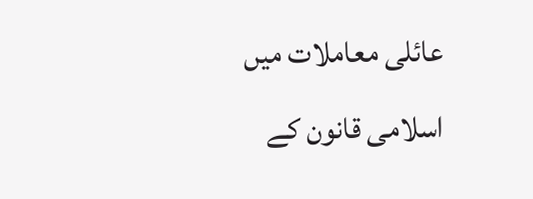عائلی معاملات میں اسلامی قانون کے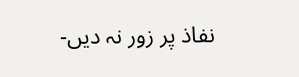نفاذ پر زور نہ دیں-